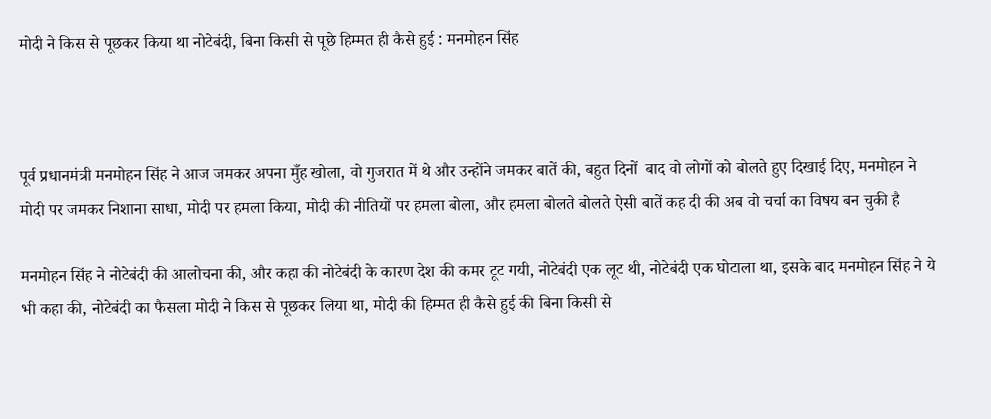मोदी ने किस से पूछकर किया था नोटेबंदी, बिना किसी से पूछे हिम्मत ही कैसे हुई : मनमोहन सिंह



पूर्व प्रधानमंत्री मनमोहन सिंह ने आज जमकर अपना मुँह खोला, वो गुजरात में थे और उन्होंने जमकर बातें की, बहुत दिनों  बाद वो लोगों को बोलते हुए दिखाई दिए, मनमोहन ने मोदी पर जमकर निशाना साधा, मोदी पर हमला किया, मोदी की नीतियों पर हमला बोला, और हमला बोलते बोलते ऐसी बातें कह दी की अब वो चर्चा का विषय बन चुकी है

मनमोहन सिंह ने नोटेबंदी की आलोचना की, और कहा की नोटेबंदी के कारण देश की कमर टूट गयी, नोटेबंदी एक लूट थी, नोटेबंदी एक घोटाला था, इसके बाद मनमोहन सिंह ने ये भी कहा की, नोटेबंदी का फैसला मोदी ने किस से पूछकर लिया था, मोदी की हिम्मत ही कैसे हुई की बिना किसी से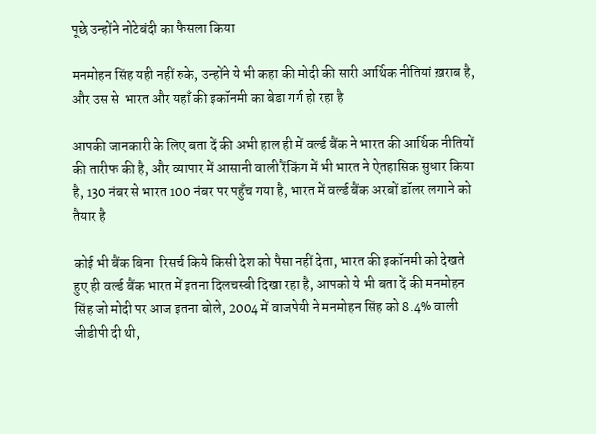पूछे उन्होंने नोटेबंदी का फैसला किया

मनमोहन सिंह यही नहीं रुके, उन्होंने ये भी कहा की मोदी की सारी आर्थिक नीतियां ख़राब है, और उस से  भारत और यहाँ की इकॉनमी का बेडा गर्ग हो रहा है

आपकी जानकारी के लिए बता दें की अभी हाल ही में वर्ल्ड बैंक ने भारत की आर्थिक नीतियों की तारीफ की है, और व्यापार में आसानी वाली रैंकिंग में भी भारत ने ऐतहासिक सुधार किया है, 130 नंबर से भारत 100 नंबर पर पहुँच गया है, भारत में वर्ल्ड बैंक अरबों डॉलर लगाने को तैयार है

कोई भी बैंक बिना  रिसर्च किये किसी देश को पैसा नहीं देता, भारत की इकॉनमी को देखते हुए ही वर्ल्ड बैंक भारत में इतना दिलचस्बी दिखा रहा है, आपको ये भी बता दें की मनमोहन सिंह जो मोदी पर आज इतना बोले, 2004 में वाजपेयी ने मनमोहन सिंह को 8.4% वाली जीडीपी दी थी,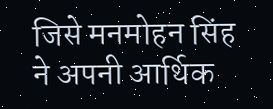जिसे मनमोहन सिंह ने अपनी आर्थिक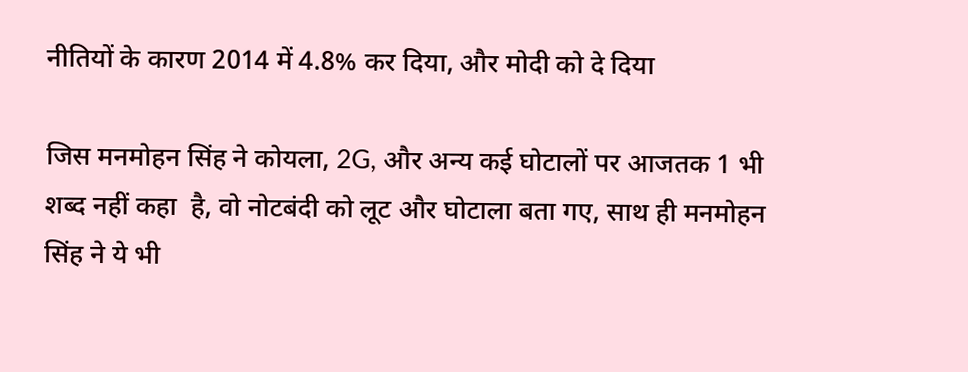नीतियों के कारण 2014 में 4.8% कर दिया, और मोदी को दे दिया

जिस मनमोहन सिंह ने कोयला, 2G, और अन्य कई घोटालों पर आजतक 1 भी शब्द नहीं कहा  है, वो नोटबंदी को लूट और घोटाला बता गए, साथ ही मनमोहन सिंह ने ये भी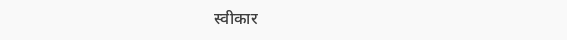स्वीकार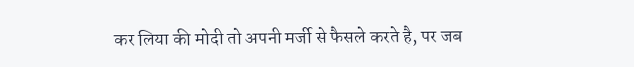कर लिया की मोदी तो अपनी मर्जी से फैसले करते है, पर जब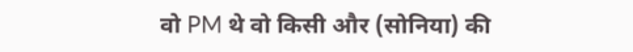वो PM थे वो किसी और (सोनिया) की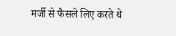मर्जी से फैसले लिए करते थे